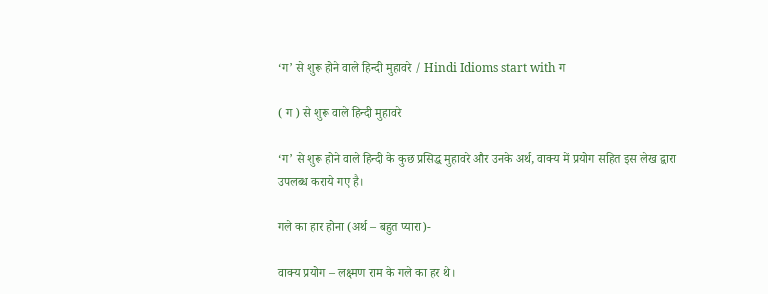‘ग’ से शुरू होने वाले हिन्दी मुहावरे / Hindi Idioms start with ग

( ग ) से शुरू वाले हिन्दी मुहावरे

‘ग’ से शुरू होने वाले हिन्दी के कुछ प्रसिद्ध मुहावरे और उनके अर्थ, वाक्य में प्रयोग सहित इस लेख द्वारा उपलब्ध कराये गए है।

गले का हार होना (अर्थ – बहुत प्यारा)-

वाक्य प्रयोग – लक्ष्मण राम के गले का हर थे।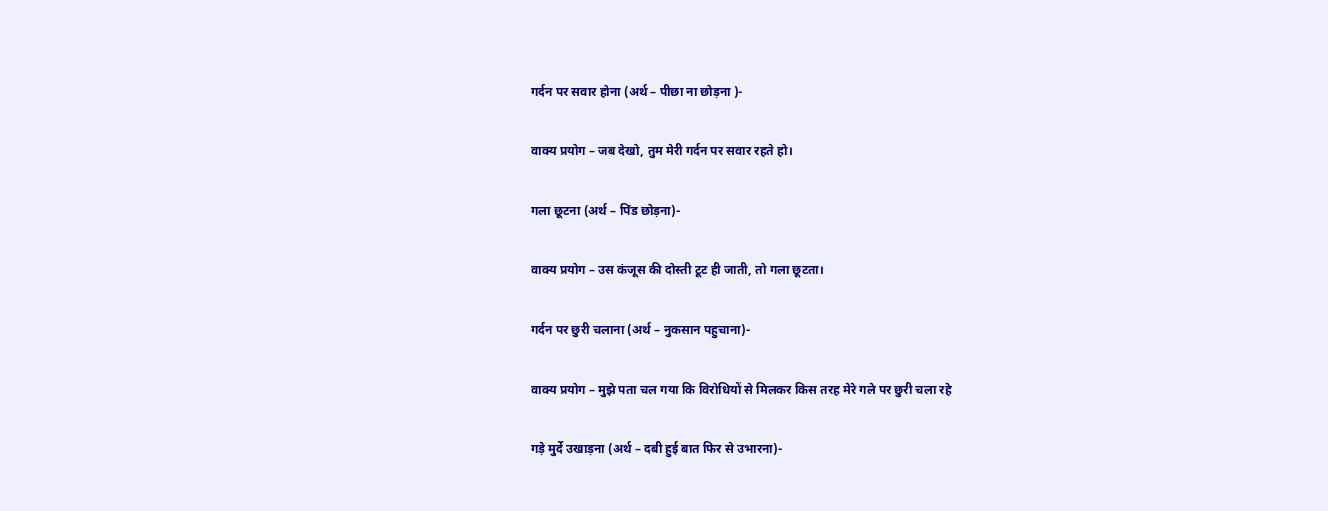गर्दन पर सवार होना (अर्थ – पीछा ना छोड़ना )-

वाक्य प्रयोग – जब देखो, तुम मेरी गर्दन पर सवार रहते हो।

गला छूटना (अर्थ – पिंड छोड़ना)-

वाक्य प्रयोग – उस कंजूस की दोस्ती टूट ही जाती, तो गला छूटता।

गर्दन पर छुरी चलाना (अर्थ – नुकसान पहुचाना)-

वाक्य प्रयोग – मुझे पता चल गया कि विरोधियों से मिलकर किस तरह मेरे गले पर छुरी चला रहे

गड़े मुर्दे उखाड़ना (अर्थ – दबी हुई बात फिर से उभारना)-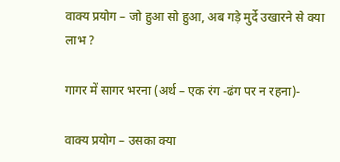वाक्य प्रयोग – जो हुआ सो हुआ, अब गड़े मुर्दे उखारने से क्या लाभ ?

गागर में सागर भरना (अर्थ – एक रंग -ढंग पर न रहना)-

वाक्य प्रयोग – उसका क्या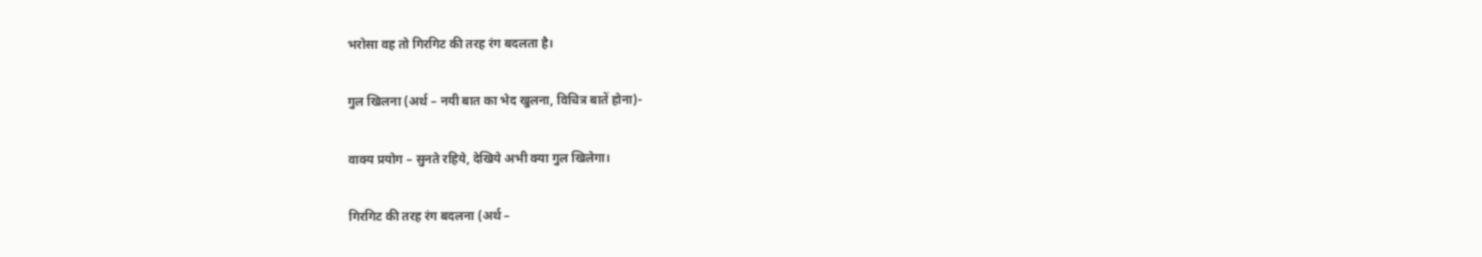भरोसा वह तो गिरगिट की तरह रंग बदलता है।

गुल खिलना (अर्थ – नयी बात का भेद खुलना, विचित्र बातें होना)-

वाक्य प्रयोग – सुनते रहिये, देखिये अभी क्या गुल खिलेगा।

गिरगिट की तरह रंग बदलना (अर्थ –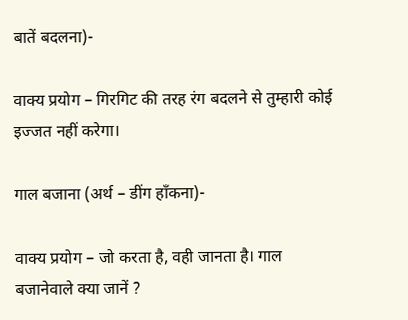बातें बदलना)-

वाक्य प्रयोग – गिरगिट की तरह रंग बदलने से तुम्हारी कोई इज्जत नहीं करेगा।

गाल बजाना (अर्थ – डींग हाँकना)-

वाक्य प्रयोग – जो करता है, वही जानता है। गाल बजानेवाले क्या जानें ?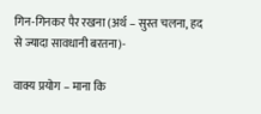गिन-गिनकर पैर रखना (अर्थ – सुस्त चलना, हद से ज्यादा सावधानी बरतना)-

वाक्य प्रयोग – माना कि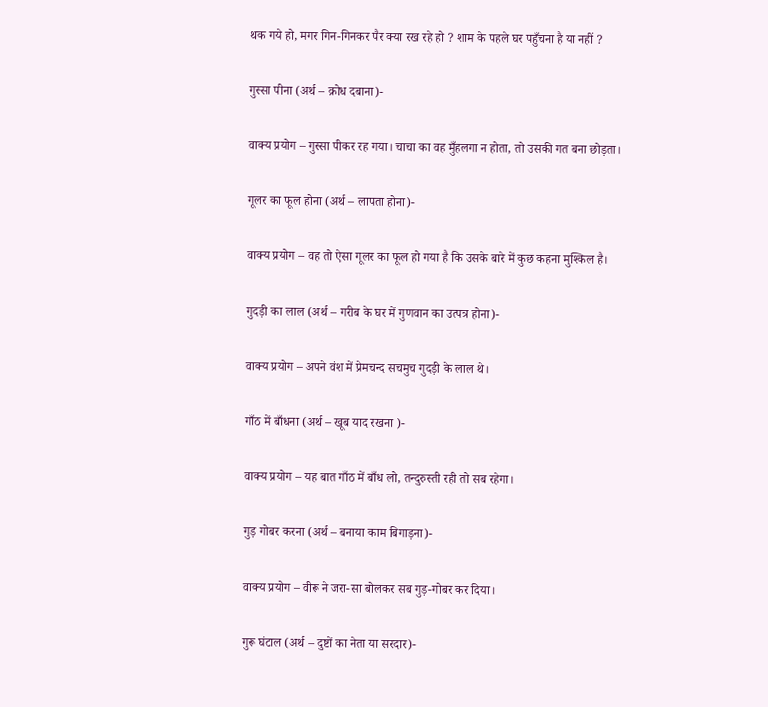थक गये हो, मगर गिन-गिनकर पैर क्या रख रहे हो ? शाम के पहले घर पहुँचना है या नहीं ?

गुस्सा पीना (अर्थ – क्रोध दबाना)-

वाक्य प्रयोग – गुस्सा पीकर रह गया। चाचा का वह मुँहलगा न होता, तो उसकी गत बना छोड़ता।

गूलर का फूल होना (अर्थ – लापता होना)-

वाक्य प्रयोग – वह तो ऐसा गूलर का फूल हो गया है कि उसके बारे में कुछ कहना मुश्किल है।

गुदड़ी का लाल (अर्थ – गरीब के घर में गुणवान का उत्पत्र होना)-

वाक्य प्रयोग – अपने वंश में प्रेमचन्द सचमुच गुदड़ी के लाल थे।

गाँठ में बाँधना (अर्थ – खूब याद रखना )-

वाक्य प्रयोग – यह बात गाँठ में बाँध लो, तन्दुरुस्ती रही तो सब रहेगा।

गुड़ गोबर करना (अर्थ – बनाया काम बिगाड़ना)-

वाक्य प्रयोग – वीरू ने जरा-सा बोलकर सब गुड़-गोबर कर दिया।

गुरू घंटाल (अर्थ – दुष्टों का नेता या सरदार)-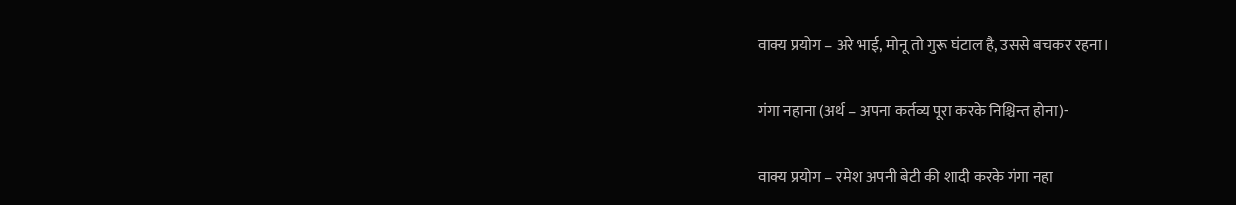वाक्य प्रयोग – अरे भाई, मोनू तो गुरू घंटाल है, उससे बचकर रहना।

गंगा नहाना (अर्थ – अपना कर्तव्य पूरा करके निश्चिन्त होना)-

वाक्य प्रयोग – रमेश अपनी बेटी की शादी करके गंगा नहा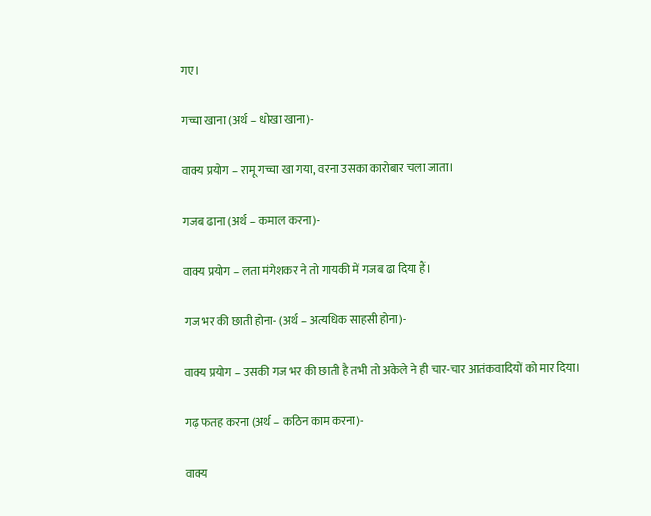गए।

गच्चा खाना (अर्थ – धोखा खाना)-

वाक्य प्रयोग – रामू गच्चा खा गया, वरना उसका कारोबार चला जाता।

गजब ढाना (अर्थ – कमाल करना)-

वाक्य प्रयोग – लता मंगेशकर ने तो गायकी में गजब ढा दिया हैं।

गज भर की छाती होना- (अर्थ – अत्यधिक साहसी होना)-

वाक्य प्रयोग – उसकी गज भर की छाती है तभी तो अकेले ने ही चार-चार आतंकवादियों को मार दिया।

गढ़ फतह करना (अर्थ – कठिन काम करना)-

वाक्य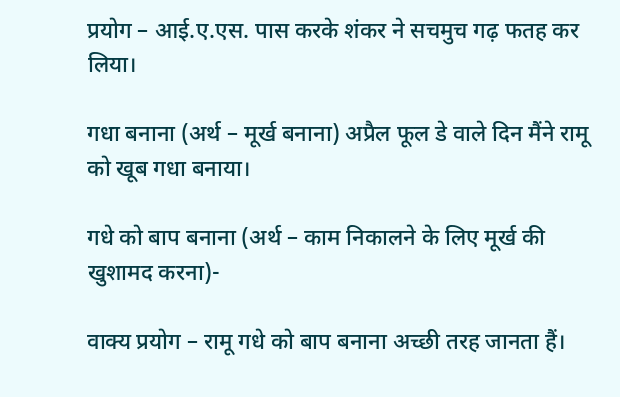प्रयोग – आई.ए.एस. पास करके शंकर ने सचमुच गढ़ फतह कर लिया।

गधा बनाना (अर्थ – मूर्ख बनाना) अप्रैल फूल डे वाले दिन मैंने रामू को खूब गधा बनाया।

गधे को बाप बनाना (अर्थ – काम निकालने के लिए मूर्ख की खुशामद करना)-

वाक्य प्रयोग – रामू गधे को बाप बनाना अच्छी तरह जानता हैं।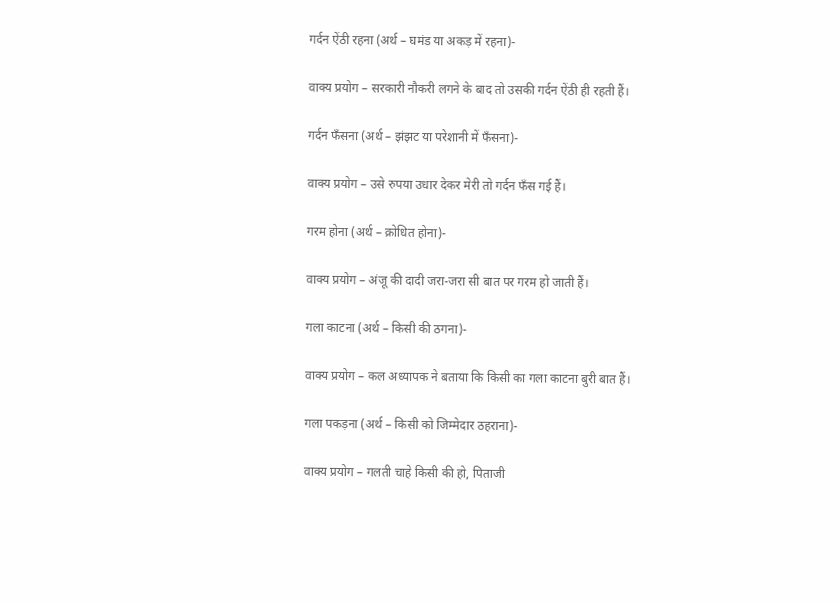गर्दन ऐंठी रहना (अर्थ – घमंड या अकड़ में रहना)-

वाक्य प्रयोग – सरकारी नौकरी लगने के बाद तो उसकी गर्दन ऐंठी ही रहती हैं।

गर्दन फँसना (अर्थ – झंझट या परेशानी में फँसना)-

वाक्य प्रयोग – उसे रुपया उधार देकर मेरी तो गर्दन फँस गई हैं।

गरम होना (अर्थ – क्रोधित होना)-

वाक्य प्रयोग – अंजू की दादी जरा-जरा सी बात पर गरम हो जाती हैं।

गला काटना (अर्थ – किसी की ठगना)-

वाक्य प्रयोग – कल अध्यापक ने बताया कि किसी का गला काटना बुरी बात हैं।

गला पकड़ना (अर्थ – किसी को जिम्मेदार ठहराना)-

वाक्य प्रयोग – गलती चाहे किसी की हो, पिताजी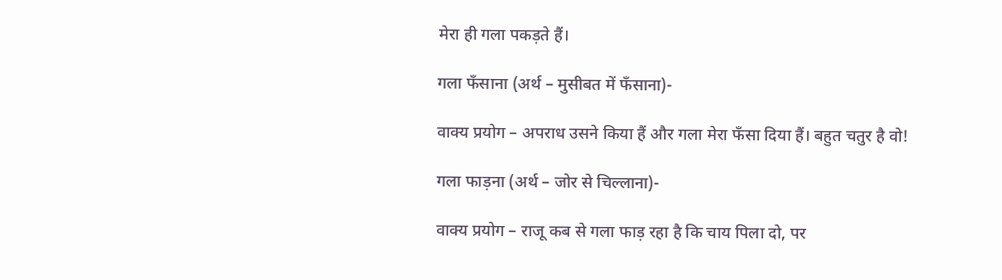मेरा ही गला पकड़ते हैं।

गला फँसाना (अर्थ – मुसीबत में फँसाना)-

वाक्य प्रयोग – अपराध उसने किया हैं और गला मेरा फँसा दिया हैं। बहुत चतुर है वो!

गला फाड़ना (अर्थ – जोर से चिल्लाना)-

वाक्य प्रयोग – राजू कब से गला फाड़ रहा है कि चाय पिला दो, पर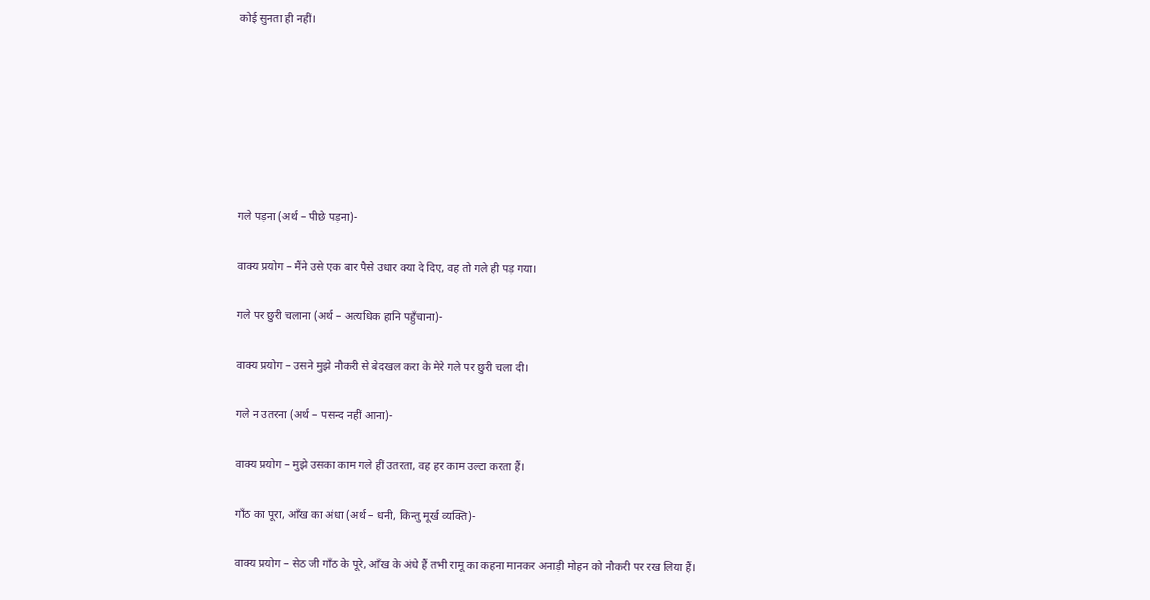कोई सुनता ही नहीं।







गले पड़ना (अर्थ – पीछे पड़ना)-

वाक्य प्रयोग – मैंने उसे एक बार पैसे उधार क्या दे दिए, वह तो गले ही पड़ गया।

गले पर छुरी चलाना (अर्थ – अत्यधिक हानि पहुँचाना)-

वाक्य प्रयोग – उसने मुझे नौकरी से बेदखल करा के मेरे गले पर छुरी चला दी।

गले न उतरना (अर्थ – पसन्द नहीं आना)-

वाक्य प्रयोग – मुझे उसका काम गले हीं उतरता, वह हर काम उल्टा करता हैं।

गाँठ का पूरा, आँख का अंधा (अर्थ – धनी, किन्तु मूर्ख व्यक्ति)-

वाक्य प्रयोग – सेठ जी गाँठ के पूरे, आँख के अंधे हैं तभी रामू का कहना मानकर अनाड़ी मोहन को नौकरी पर रख लिया हैं।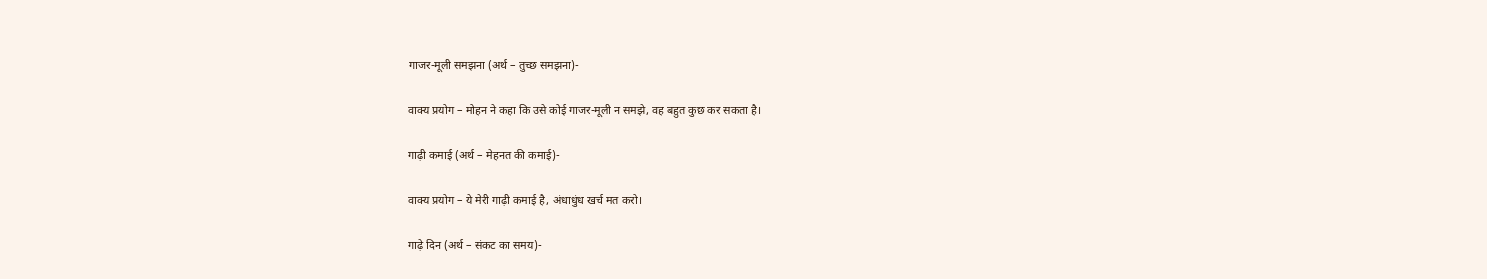गाजर-मूली समझना (अर्थ – तुच्छ समझना)-

वाक्य प्रयोग – मोहन ने कहा कि उसे कोई गाजर-मूली न समझे, वह बहुत कुछ कर सकता है।

गाढ़ी कमाई (अर्थ – मेहनत की कमाई)-

वाक्य प्रयोग – ये मेरी गाढ़ी कमाई है, अंधाधुंध खर्च मत करो।

गाढ़े दिन (अर्थ – संकट का समय)-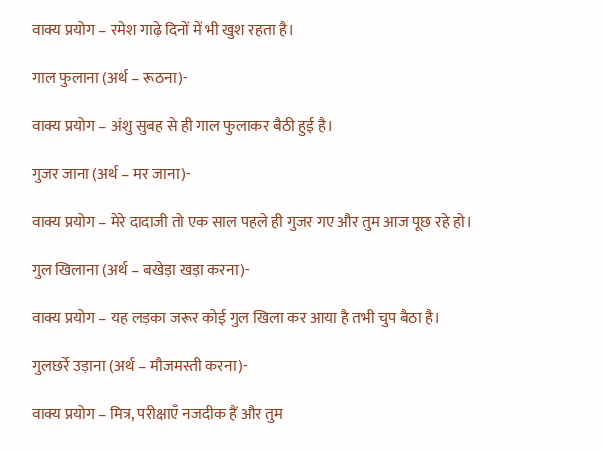वाक्य प्रयोग – रमेश गाढ़े दिनों में भी खुश रहता है।

गाल फुलाना (अर्थ – रूठना)-

वाक्य प्रयोग – अंशु सुबह से ही गाल फुलाकर बैठी हुई है।

गुजर जाना (अर्थ – मर जाना)-

वाक्य प्रयोग – मेरे दादाजी तो एक साल पहले ही गुजर गए और तुम आज पूछ रहे हो।

गुल खिलाना (अर्थ – बखेड़ा खड़ा करना)-

वाक्य प्रयोग – यह लड़का जरूर कोई गुल खिला कर आया है तभी चुप बैठा है।

गुलछर्रे उड़ाना (अर्थ – मौजमस्ती करना)-

वाक्य प्रयोग – मित्र, परीक्षाएँ नजदीक हैं और तुम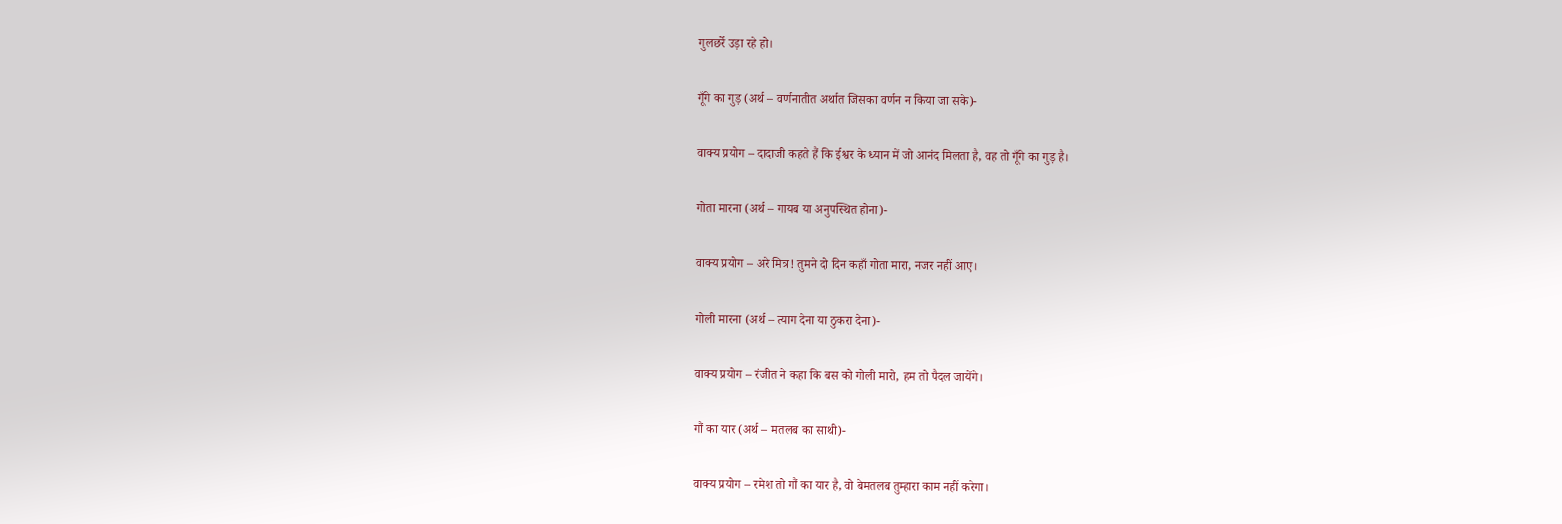गुलछर्रे उड़ा रहे हो।

गूँगे का गुड़ (अर्थ – वर्णनातीत अर्थात जिसका वर्णन न किया जा सके)-

वाक्य प्रयोग – दादाजी कहते हैं कि ईश्वर के ध्यान में जो आनंद मिलता है, वह तो गूँगे का गुड़ है।

गोता मारना (अर्थ – गायब या अनुपस्थित होना)-

वाक्य प्रयोग – अरे मित्र! तुमने दो दिन कहाँ गोता मारा, नजर नहीं आए।

गोली मारना (अर्थ – त्याग देना या ठुकरा देना)-

वाक्य प्रयोग – रंजीत ने कहा कि बस को गोली मारो, हम तो पैदल जायेंगे।

गौं का यार (अर्थ – मतलब का साथी)-

वाक्य प्रयोग – रमेश तो गौं का यार है, वो बेमतलब तुम्हारा काम नहीं करेगा।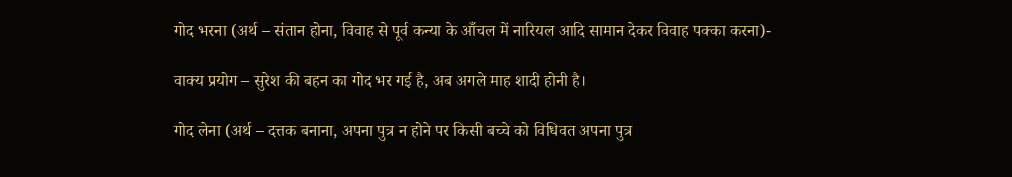गोद भरना (अर्थ – संतान होना, विवाह से पूर्व कन्या के आँचल में नारियल आदि सामान देकर विवाह पक्का करना)-

वाक्य प्रयोग – सुरेश की बहन का गोद भर गई है, अब अगले माह शादी होनी है।

गोद लेना (अर्थ – दत्तक बनाना, अपना पुत्र न होने पर किसी बच्चे को विधिवत अपना पुत्र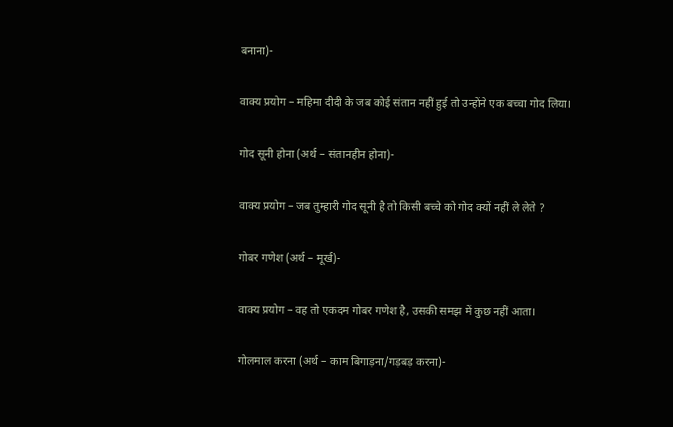बनाना)-

वाक्य प्रयोग – महिमा दीदी के जब कोई संतान नहीं हुई तो उन्होंने एक बच्चा गोद लिया।

गोद सूनी होना (अर्थ – संतानहीन होना)-

वाक्य प्रयोग – जब तुम्हारी गोद सूनी है तो किसी बच्चे को गोद क्यों नहीं ले लेते ?

गोबर गणेश (अर्थ – मूर्ख)-

वाक्य प्रयोग – वह तो एकदम गोबर गणेश है, उसकी समझ में कुछ नहीं आता।

गोलमाल करना (अर्थ – काम बिगाड़ना/गड़बड़ करना)-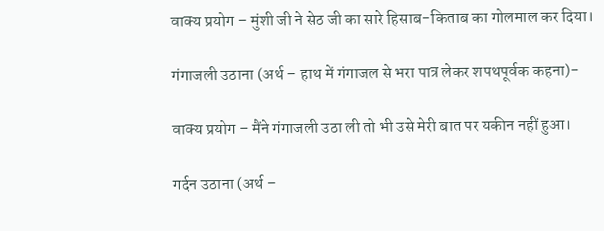वाक्य प्रयोग – मुंशी जी ने सेठ जी का सारे हिसाब-किताब का गोलमाल कर दिया।

गंगाजली उठाना (अर्थ – हाथ में गंगाजल से भरा पात्र लेकर शपथपूर्वक कहना)-

वाक्य प्रयोग – मैंने गंगाजली उठा ली तो भी उसे मेरी बात पर यकीन नहीं हुआ।

गर्दन उठाना (अर्थ –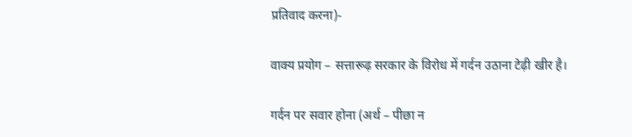प्रतिवाद करना)-

वाक्य प्रयोग – सत्तारूढ़ सरकार के विरोध में गर्दन उठाना टेढ़ी खीर है।

गर्दन पर सवार होना (अर्थ – पीछा न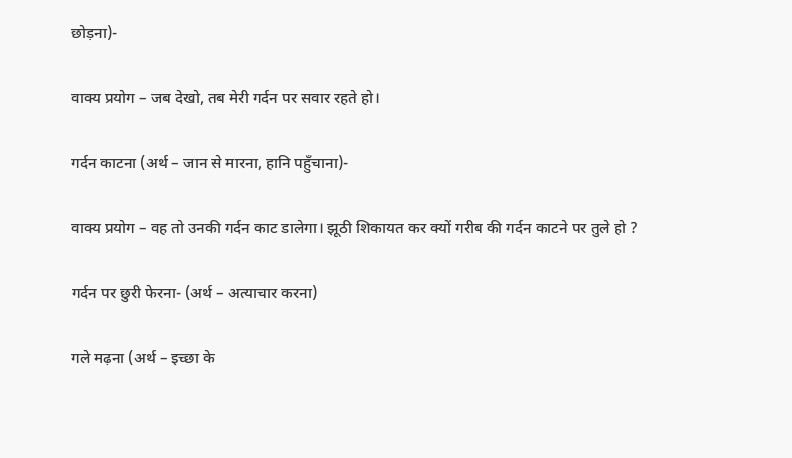छोड़ना)-

वाक्य प्रयोग – जब देखो, तब मेरी गर्दन पर सवार रहते हो।

गर्दन काटना (अर्थ – जान से मारना, हानि पहुँचाना)-

वाक्य प्रयोग – वह तो उनकी गर्दन काट डालेगा। झूठी शिकायत कर क्यों गरीब की गर्दन काटने पर तुले हो ?

गर्दन पर छुरी फेरना- (अर्थ – अत्याचार करना)

गले मढ़ना (अर्थ – इच्छा के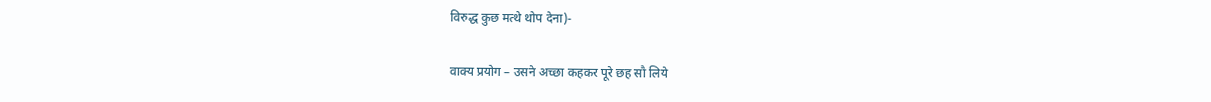विरुद्ध कुछ मत्थे थोप देना)-

वाक्य प्रयोग – उसने अच्छा कहकर पूरे छह सौ लिये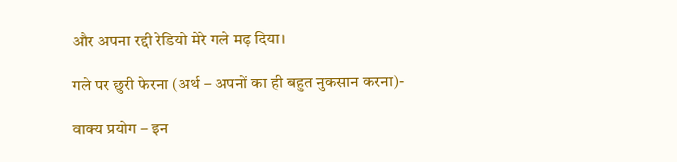और अपना रद्दी रेडियो मेरे गले मढ़ दिया।

गले पर छुरी फेरना (अर्थ – अपनों का ही बहुत नुकसान करना)-

वाक्य प्रयोग – इन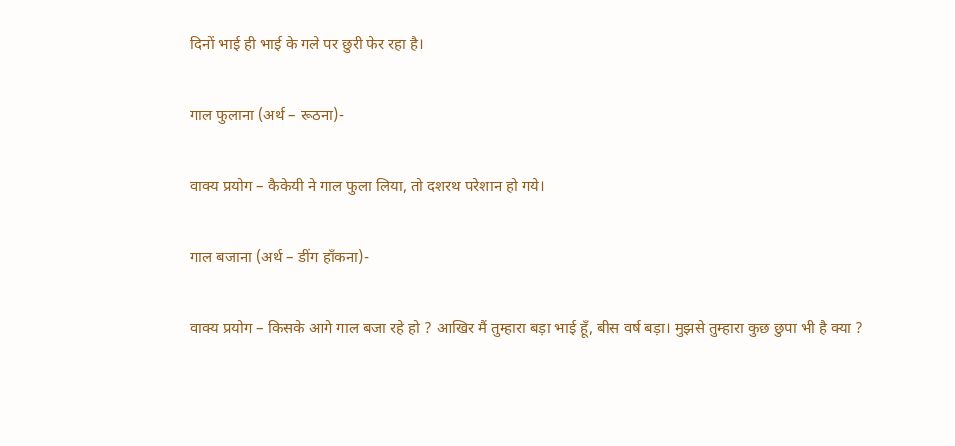दिनों भाई ही भाई के गले पर छुरी फेर रहा है।

गाल फुलाना (अर्थ – रूठना)-

वाक्य प्रयोग – कैकेयी ने गाल फुला लिया, तो दशरथ परेशान हो गये।

गाल बजाना (अर्थ – डींग हाँकना)-

वाक्य प्रयोग – किसके आगे गाल बजा रहे हो ? आखिर मैं तुम्हारा बड़ा भाई हूँ, बीस वर्ष बड़ा। मुझसे तुम्हारा कुछ छुपा भी है क्या ?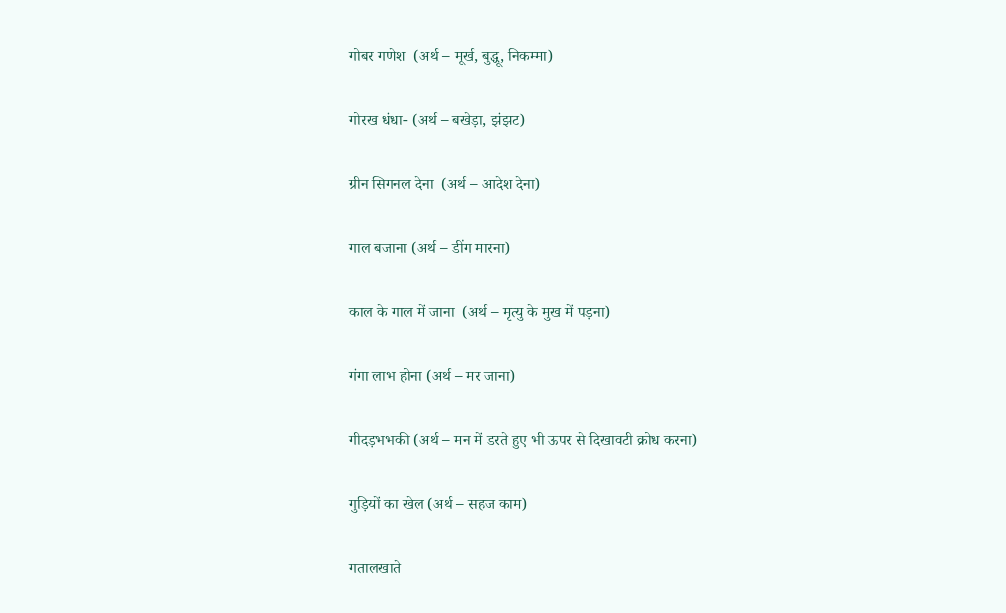गोबर गणेश  (अर्थ – मूर्ख, बुद्धू, निकम्मा)

गोरख धंधा- (अर्थ – बखेड़ा, झंझट)

ग्रीन सिगनल देना  (अर्थ – आदेश देना)

गाल बजाना (अर्थ – डींग मारना)

काल के गाल में जाना  (अर्थ – मृत्यु के मुख में पड़ना)

गंगा लाभ होना (अर्थ – मर जाना)

गीदड़भभकी (अर्थ – मन में डरते हुए भी ऊपर से दिखावटी क्रोध करना)

गुड़ियों का खेल (अर्थ – सहज काम)

गतालखाते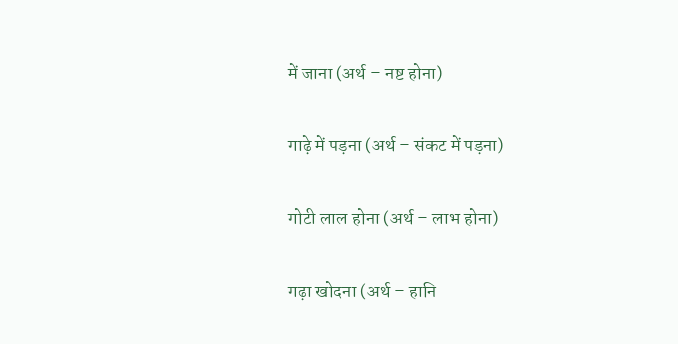में जाना (अर्थ – नष्ट होना)

गाढ़े में पड़ना (अर्थ – संकट में पड़ना)

गोटी लाल होना (अर्थ – लाभ होना)

गढ़ा खोदना (अर्थ – हानि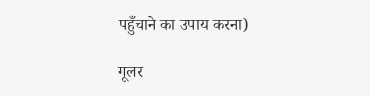पहुँचाने का उपाय करना)

गूलर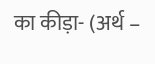का कीड़ा- (अर्थ –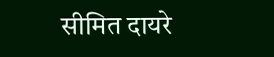सीमित दायरे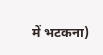में भटकना)